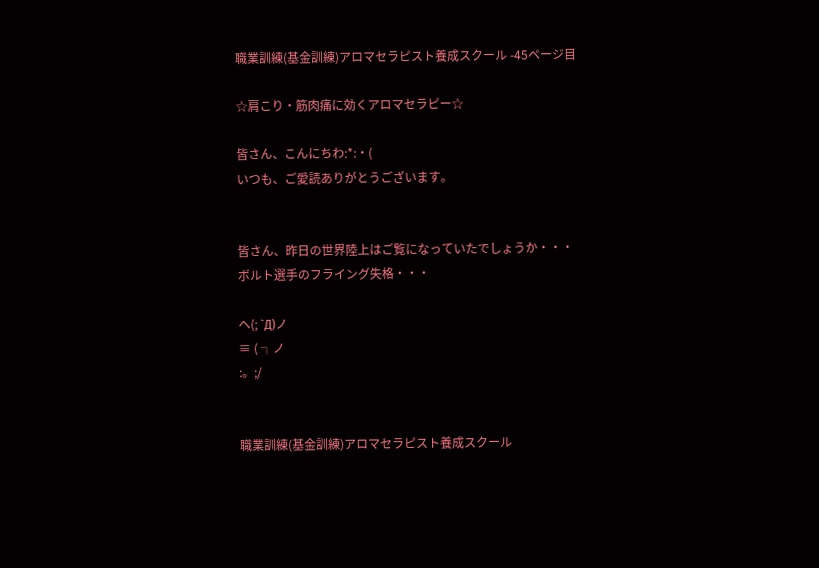職業訓練(基金訓練)アロマセラピスト養成スクール -45ページ目

☆肩こり・筋肉痛に効くアロマセラピー☆

皆さん、こんにちわ:*:・(
いつも、ご愛読ありがとうございます。


皆さん、昨日の世界陸上はご覧になっていたでしょうか・・・
ボルト選手のフライング失格・・・

ヘ(; `Д)ノ
≡ ( ┐ノ
:。;/


職業訓練(基金訓練)アロマセラピスト養成スクール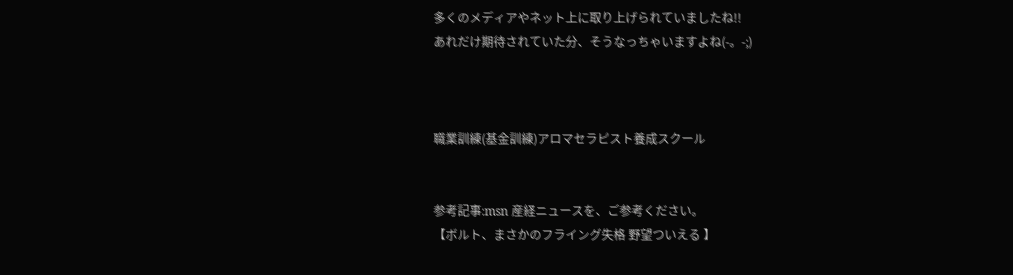多くのメディアやネット上に取り上げられていましたね!!
あれだけ期待されていた分、そうなっちゃいますよね(-。-;)



職業訓練(基金訓練)アロマセラピスト養成スクール


参考記事:msn 産経ニュースを、ご参考ください。
【ボルト、まさかのフライング失格 野望ついえる 】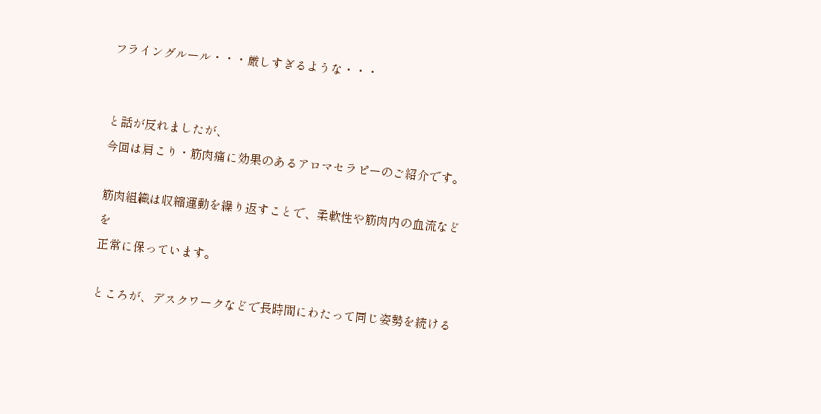フライングルール・・・厳しすぎるような・・・


と話が反れましたが、
今回は肩こり・筋肉痛に効果のあるアロマセラピーのご紹介です。

筋肉組織は収縮運動を繰り返すことで、柔軟性や筋肉内の血流などを
正常に保っています。

ところが、デスクワークなどで長時間にわたって同じ姿勢を続ける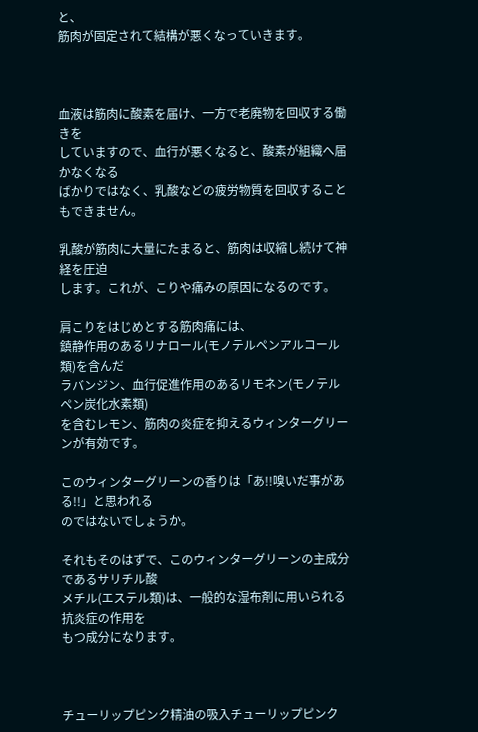と、
筋肉が固定されて結構が悪くなっていきます。



血液は筋肉に酸素を届け、一方で老廃物を回収する働きを
していますので、血行が悪くなると、酸素が組織へ届かなくなる
ばかりではなく、乳酸などの疲労物質を回収することもできません。

乳酸が筋肉に大量にたまると、筋肉は収縮し続けて神経を圧迫
します。これが、こりや痛みの原因になるのです。

肩こりをはじめとする筋肉痛には、
鎮静作用のあるリナロール(モノテルペンアルコール類)を含んだ
ラバンジン、血行促進作用のあるリモネン(モノテルペン炭化水素類)
を含むレモン、筋肉の炎症を抑えるウィンターグリーンが有効です。

このウィンターグリーンの香りは「あ!!嗅いだ事がある!!」と思われる
のではないでしょうか。

それもそのはずで、このウィンターグリーンの主成分であるサリチル酸
メチル(エステル類)は、一般的な湿布剤に用いられる抗炎症の作用を
もつ成分になります。



チューリップピンク精油の吸入チューリップピンク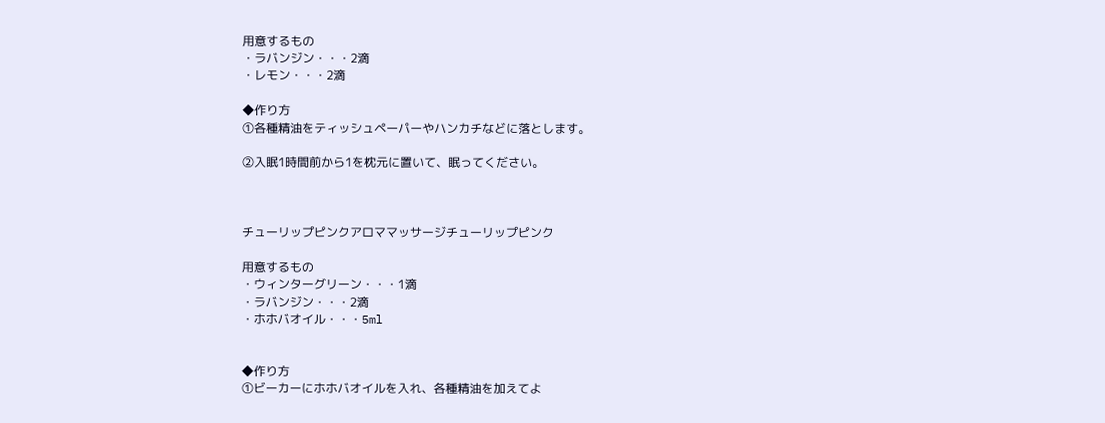用意するもの
・ラバンジン・・・2滴
・レモン・・・2滴

◆作り方
①各種精油をティッシュペーパーやハンカチなどに落とします。

②入眠1時間前から1を枕元に置いて、眠ってください。



チューリップピンクアロママッサージチューリップピンク

用意するもの
・ウィンターグリーン・・・1滴
・ラバンジン・・・2滴
・ホホバオイル・・・5ml


◆作り方
①ビーカーにホホバオイルを入れ、各種精油を加えてよ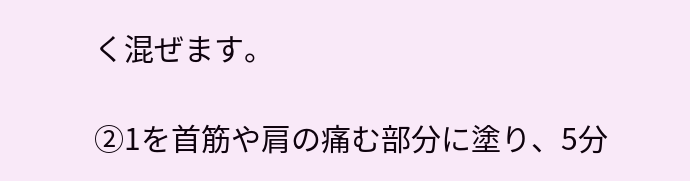く混ぜます。

②1を首筋や肩の痛む部分に塗り、5分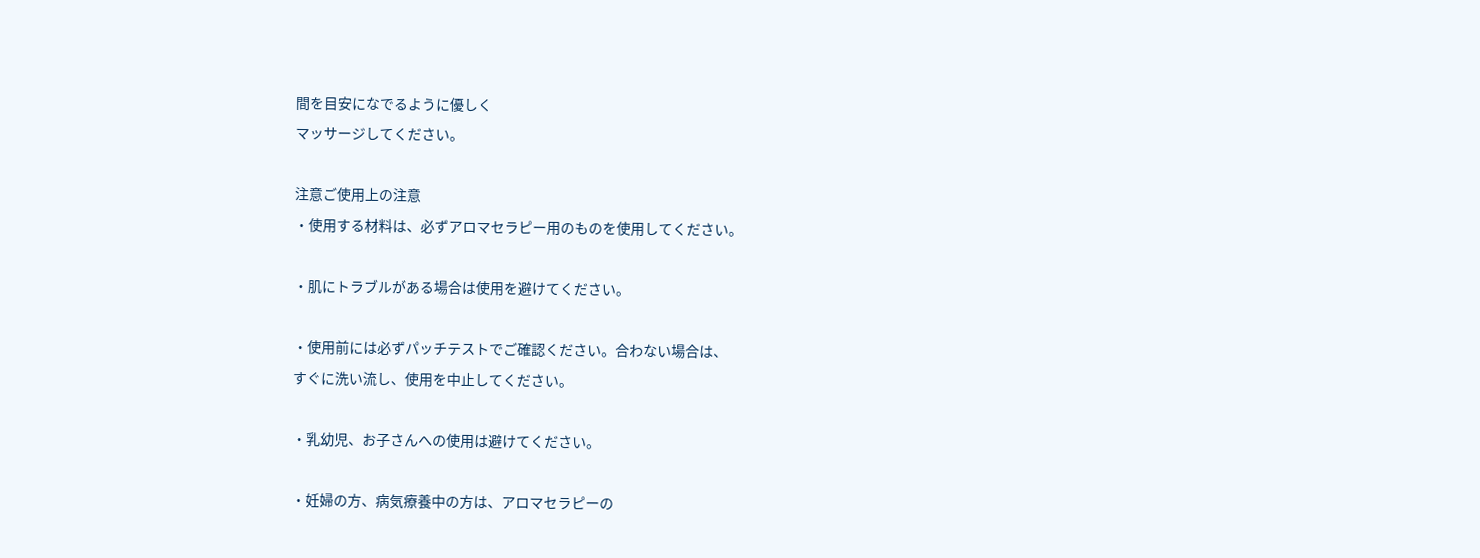間を目安になでるように優しく
マッサージしてください。

注意ご使用上の注意
・使用する材料は、必ずアロマセラピー用のものを使用してください。

・肌にトラブルがある場合は使用を避けてください。

・使用前には必ずパッチテストでご確認ください。合わない場合は、
すぐに洗い流し、使用を中止してください。

・乳幼児、お子さんへの使用は避けてください。

・妊婦の方、病気療養中の方は、アロマセラピーの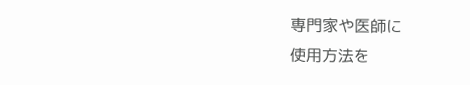専門家や医師に
使用方法を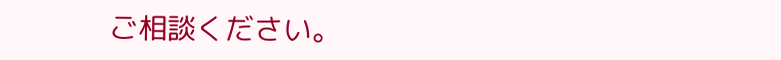ご相談ください。